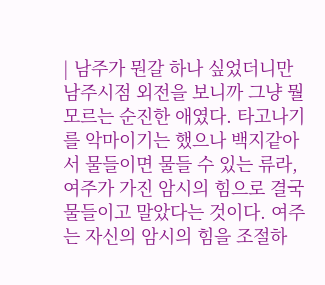| 남주가 뭔갈 하나 싶었더니만 남주시점 외전을 보니까 그냥 뭘 모르는 순진한 애였다. 타고나기를 악마이기는 했으나 백지같아서 물들이면 물들 수 있는 류라, 여주가 가진 암시의 힘으로 결국 물들이고 말았다는 것이다. 여주는 자신의 암시의 힘을 조절하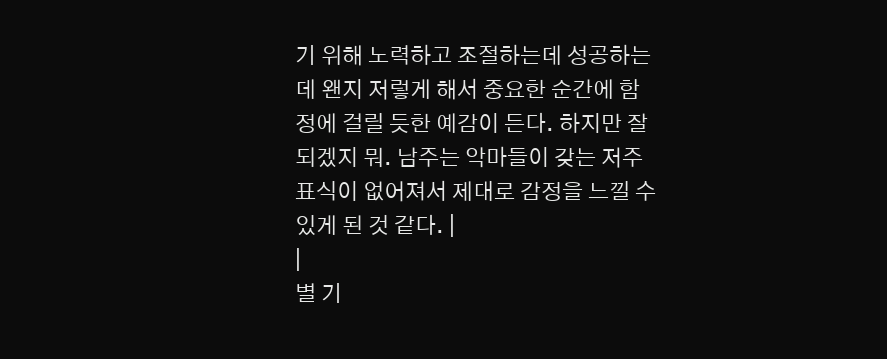기 위해 노력하고 조절하는데 성공하는데 왠지 저렇게 해서 중요한 순간에 함정에 걸릴 듯한 예감이 든다. 하지만 잘 되겠지 뭐. 남주는 악마들이 갖는 저주표식이 없어져서 제대로 감정을 느낄 수 있게 된 것 같다. |
|
별 기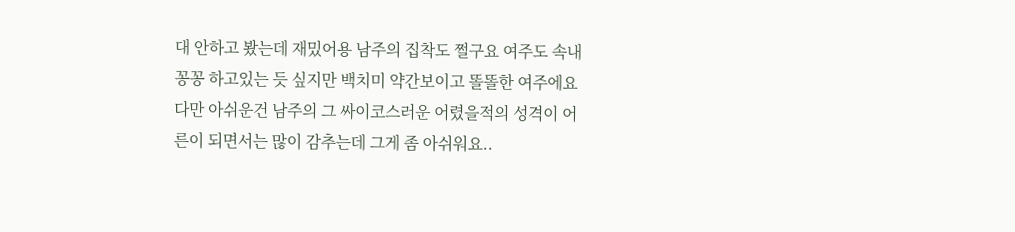대 안하고 봤는데 재밌어용 남주의 집착도 쩔구요 여주도 속내 꽁꽁 하고있는 듯 싶지만 백치미 약간보이고 똘똘한 여주에요 다만 아쉬운건 남주의 그 싸이코스러운 어렸을적의 성격이 어른이 되면서는 많이 감추는데 그게 좀 아쉬워요..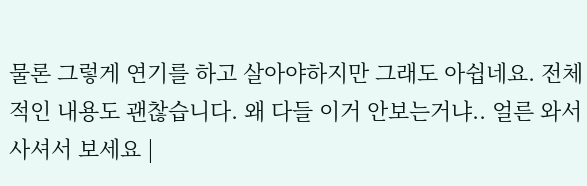물론 그렇게 연기를 하고 살아야하지만 그래도 아쉽네요. 전체적인 내용도 괜찮습니다. 왜 다들 이거 안보는거냐.. 얼른 와서 사셔서 보세요 |